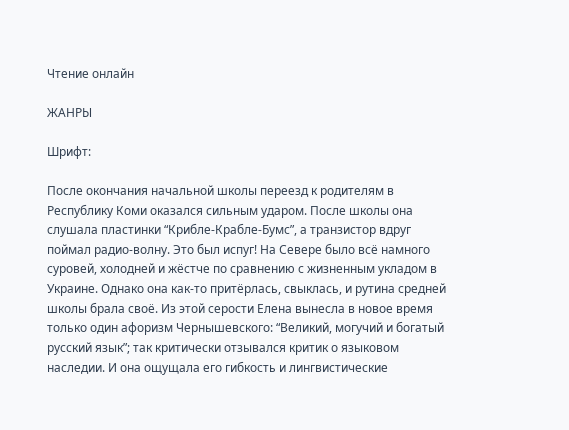Чтение онлайн

ЖАНРЫ

Шрифт:

После окончания начальной школы переезд к родителям в Республику Коми оказался сильным ударом. После школы она слушала пластинки “Крибле-Крабле-Бумс”, а транзистор вдруг поймал радио-волну. Это был испуг! На Севере было всё намного суровей, холодней и жёстче по сравнению с жизненным укладом в Украине. Однако она как-то притёрлась, свыклась, и рутина средней школы брала своё. Из этой серости Елена вынесла в новое время только один афоризм Чернышевского: “Великий, могучий и богатый русский язык”; так критически отзывался критик о языковом наследии. И она ощущала его гибкость и лингвистические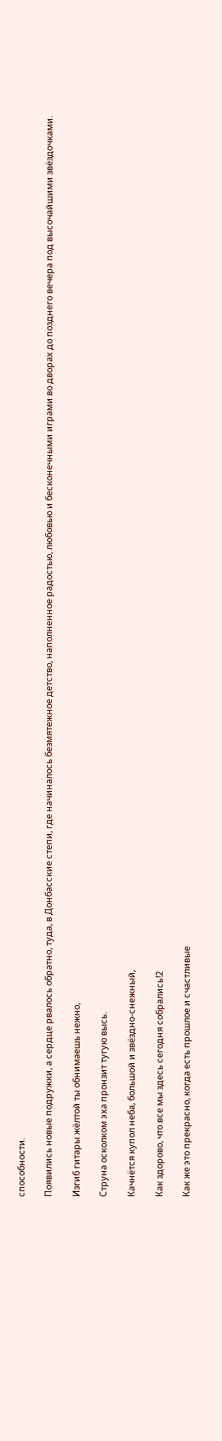способности.

Появились новые подружки, а сердце рвалось обратно, туда, в Донбасские степи, где начиналось безмятежное детство, наполненное радостью, любовью и бесконечными играми во дворах до позднего вечера под высочайшими звёздочками.

Изгиб гитары жёлтой ты обнимаешь нежно,

Струна осколком эха пронзит тугую высь.

Качнётся купол неба, большой и звёздно-снежный,

Как здорово, что все мы здесь сегодня собрались!2

Как же это прекрасно, когда есть прошлое и счастливые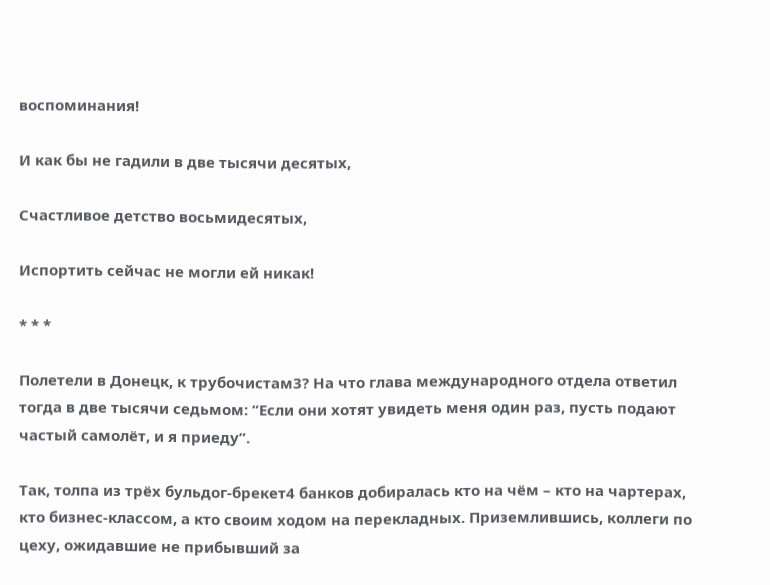воспоминания!

И как бы не гадили в две тысячи десятых,

Счастливое детство восьмидесятых,

Испортить сейчас не могли ей никак!

* * *

Полетели в Донецк, к трубочистам3? На что глава международного отдела ответил тогда в две тысячи седьмом: “Если они хотят увидеть меня один раз, пусть подают частый самолёт, и я приеду”.

Так, толпа из трёх бульдог-брекет4 банков добиралась кто на чём – кто на чартерах, кто бизнес-классом, а кто своим ходом на перекладных. Приземлившись, коллеги по цеху, ожидавшие не прибывший за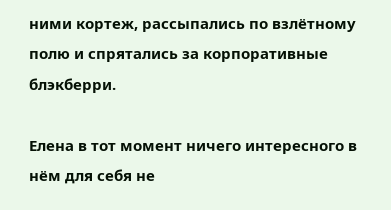ними кортеж, рассыпались по взлётному полю и спрятались за корпоративные блэкберри.

Елена в тот момент ничего интересного в нём для себя не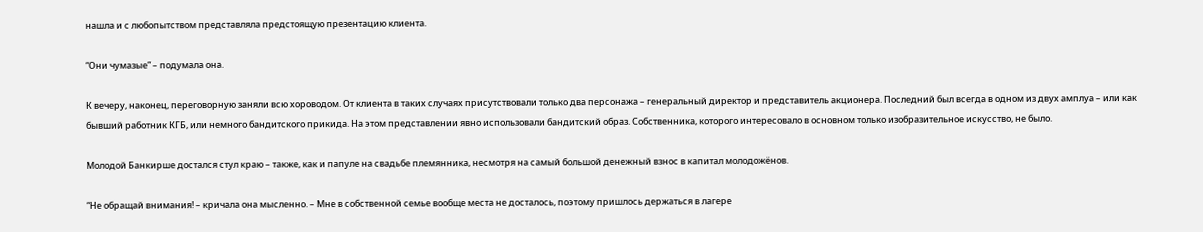нашла и с любопытством представляла предстоящую презентацию клиента.

“Они чумазые” – подумала она.

К вечеру, наконец, переговорную заняли всю хороводом. От клиента в таких случаях присутствовали только два персонажа – генеральный директор и представитель акционера. Последний был всегда в одном из двух амплуа – или как бывший работник КГБ, или немного бандитского прикида. На этом представлении явно использовали бандитский образ. Собственника, которого интересовало в основном только изобразительное искусство, не было.

Молодой Банкирше достался стул краю – также, как и папуле на свадьбе племянника, несмотря на самый большой денежный взнос в капитал молодожёнов.

“Не обращай внимания! – кричала она мысленно. – Мне в собственной семье вообще места не досталось, поэтому пришлось держаться в лагере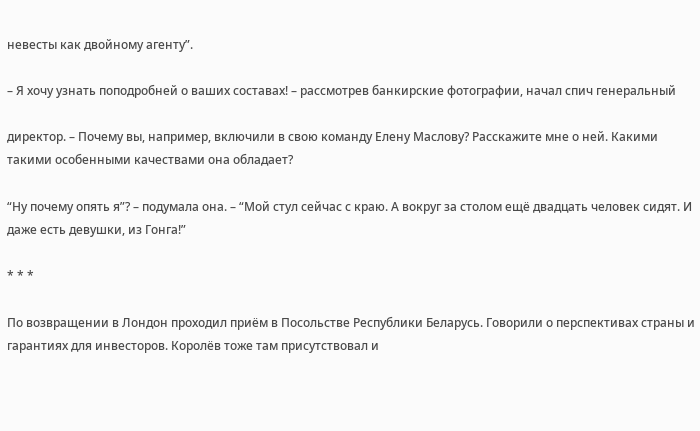невесты как двойному агенту”.

– Я хочу узнать поподробней о ваших составах! – рассмотрев банкирские фотографии, начал спич генеральный

директор. – Почему вы, например, включили в свою команду Елену Маслову? Расскажите мне о ней. Какими такими особенными качествами она обладает?

“Ну почему опять я”? – подумала она. – “Мой стул сейчас с краю. А вокруг за столом ещё двадцать человек сидят. И даже есть девушки, из Гонга!”

* * *

По возвращении в Лондон проходил приём в Посольстве Республики Беларусь. Говорили о перспективах страны и гарантиях для инвесторов. Королёв тоже там присутствовал и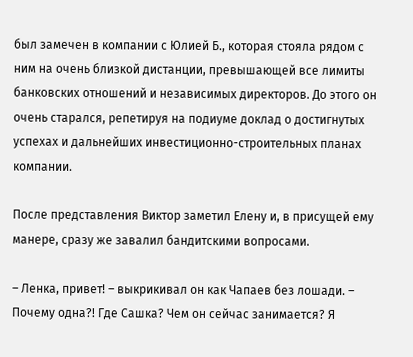был замечен в компании с Юлией Б., которая стояла рядом с ним на очень близкой дистанции, превышающей все лимиты банковских отношений и независимых директоров. До этого он очень старался, репетируя на подиуме доклад о достигнутых успехах и дальнейших инвестиционно-строительных планах компании.

После представления Виктор заметил Елену и, в присущей ему манере, сразу же завалил бандитскими вопросами.

– Ленка, привет! – выкрикивал он как Чапаев без лошади. – Почему одна?! Где Сашка? Чем он сейчас занимается? Я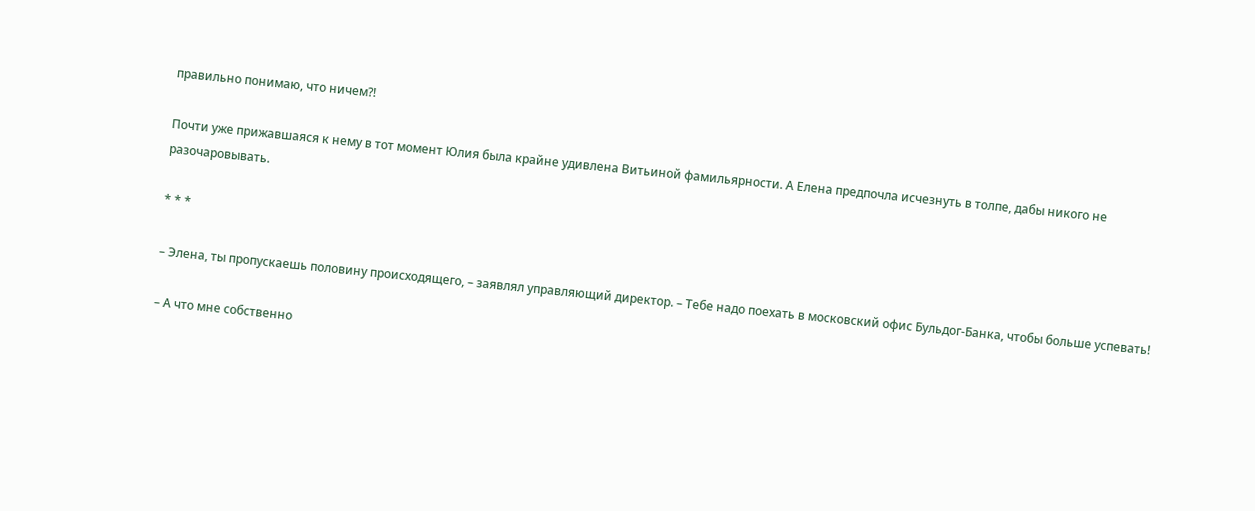правильно понимаю, что ничем?!

Почти уже прижавшаяся к нему в тот момент Юлия была крайне удивлена Витьиной фамильярности. А Елена предпочла исчезнуть в толпе, дабы никого не разочаровывать.

* * *

– Элена, ты пропускаешь половину происходящего, – заявлял управляющий директор. – Тебе надо поехать в московский офис Бульдог-Банка, чтобы больше успевать!

– А что мне собственно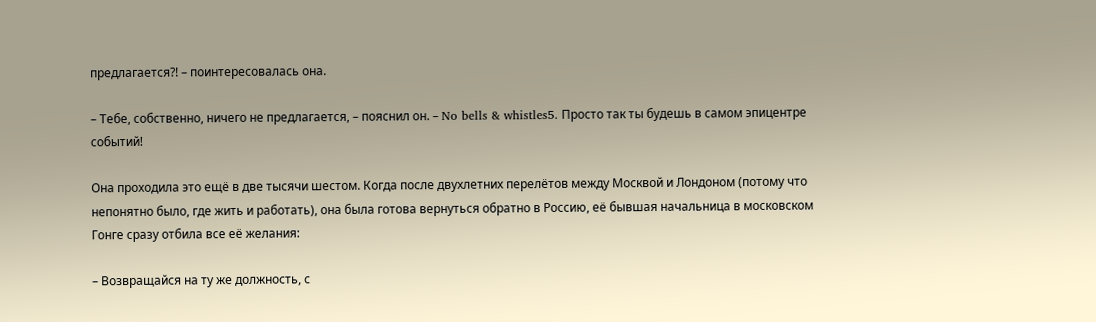предлагается?! – поинтересовалась она.

– Тебе, собственно, ничего не предлагается, – пояснил он. – No bells & whistles5. Просто так ты будешь в самом эпицентре событий!

Она проходила это ещё в две тысячи шестом. Когда после двухлетних перелётов между Москвой и Лондоном (потому что непонятно было, где жить и работать), она была готова вернуться обратно в Россию, её бывшая начальница в московском Гонге сразу отбила все её желания:

– Возвращайся на ту же должность, с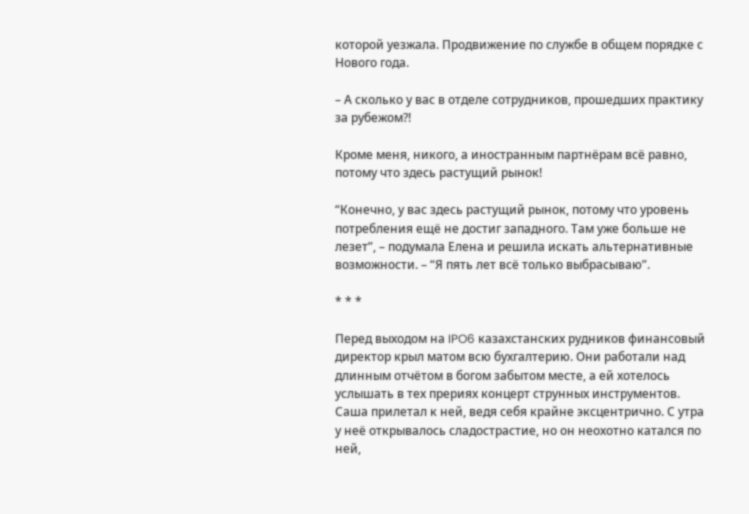которой уезжала. Продвижение по службе в общем порядке с Нового года.

– А сколько у вас в отделе сотрудников, прошедших практику за рубежом?!

Кроме меня, никого, а иностранным партнёрам всё равно, потому что здесь растущий рынок!

“Конечно, у вас здесь растущий рынок, потому что уровень потребления ещё не достиг западного. Там уже больше не лезет”, – подумала Елена и решила искать альтернативные возможности. – “Я пять лет всё только выбрасываю”.

* * *

Перед выходом на IPO6 казахстанских рудников финансовый директор крыл матом всю бухгалтерию. Они работали над длинным отчётом в богом забытом месте, а ей хотелось услышать в тех прериях концерт струнных инструментов. Саша прилетал к ней, ведя себя крайне эксцентрично. С утра у неё открывалось сладострастие, но он неохотно катался по ней,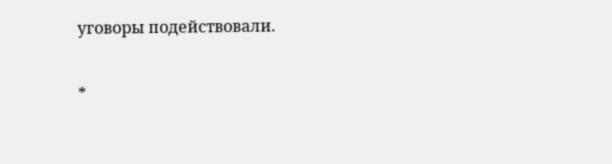уговоры подействовали.

*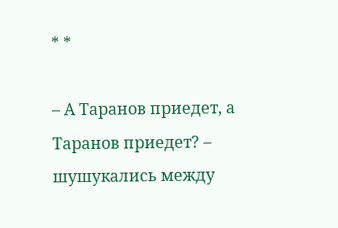* *

– А Таранов приедет, а Таранов приедет? – шушукались между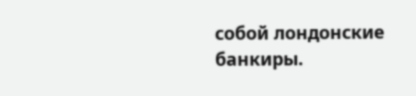собой лондонские банкиры.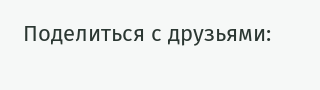Поделиться с друзьями: